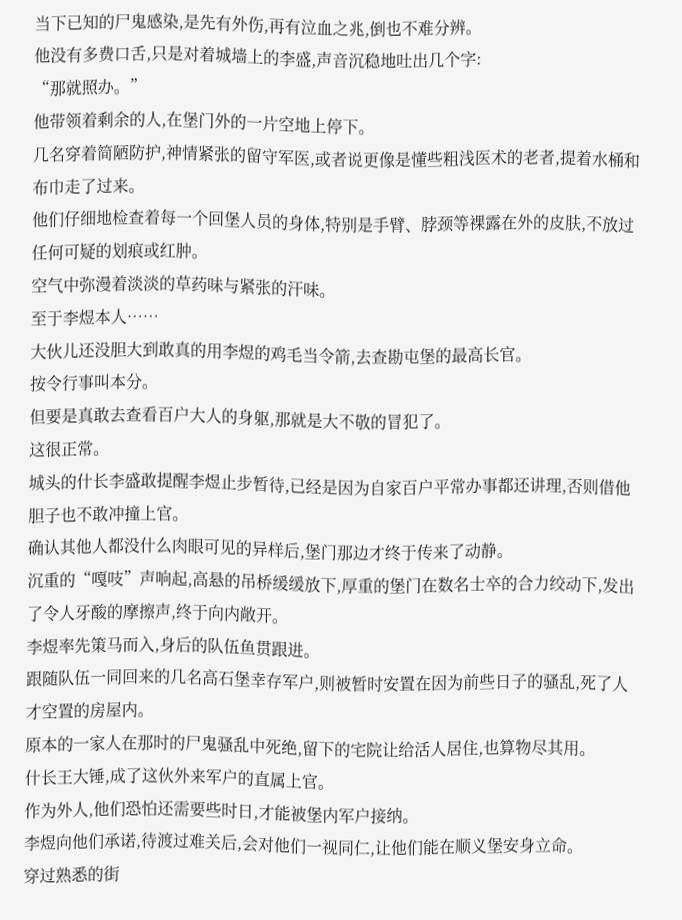当下已知的尸鬼感染,是先有外伤,再有泣血之兆,倒也不难分辨。
他没有多费口舌,只是对着城墙上的李盛,声音沉稳地吐出几个字:
“那就照办。”
他带领着剩余的人,在堡门外的一片空地上停下。
几名穿着简陋防护,神情紧张的留守军医,或者说更像是懂些粗浅医术的老者,提着水桶和布巾走了过来。
他们仔细地检查着每一个回堡人员的身体,特别是手臂、脖颈等裸露在外的皮肤,不放过任何可疑的划痕或红肿。
空气中弥漫着淡淡的草药味与紧张的汗味。
至于李煜本人……
大伙儿还没胆大到敢真的用李煜的鸡毛当令箭,去查勘屯堡的最高长官。
按令行事叫本分。
但要是真敢去查看百户大人的身躯,那就是大不敬的冒犯了。
这很正常。
城头的什长李盛敢提醒李煜止步暂待,已经是因为自家百户平常办事都还讲理,否则借他胆子也不敢冲撞上官。
确认其他人都没什么肉眼可见的异样后,堡门那边才终于传来了动静。
沉重的“嘎吱”声响起,高悬的吊桥缓缓放下,厚重的堡门在数名士卒的合力绞动下,发出了令人牙酸的摩擦声,终于向内敞开。
李煜率先策马而入,身后的队伍鱼贯跟进。
跟随队伍一同回来的几名高石堡幸存军户,则被暂时安置在因为前些日子的骚乱,死了人才空置的房屋内。
原本的一家人在那时的尸鬼骚乱中死绝,留下的宅院让给活人居住,也算物尽其用。
什长王大锤,成了这伙外来军户的直属上官。
作为外人,他们恐怕还需要些时日,才能被堡内军户接纳。
李煜向他们承诺,待渡过难关后,会对他们一视同仁,让他们能在顺义堡安身立命。
穿过熟悉的街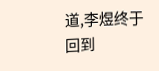道,李煜终于回到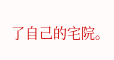了自己的宅院。